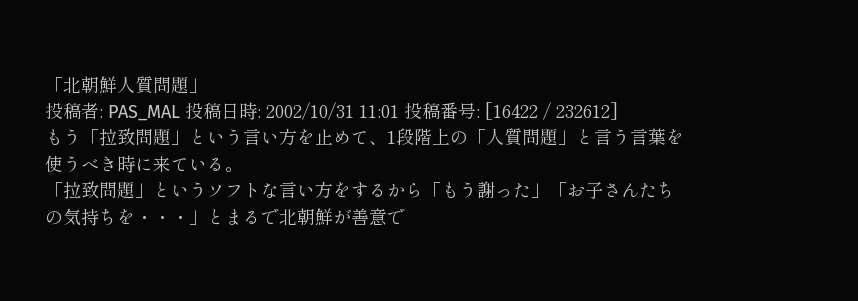「北朝鮮人質問題」
投稿者: PAS_MAL 投稿日時: 2002/10/31 11:01 投稿番号: [16422 / 232612]
もう「拉致問題」という言い方を止めて、1段階上の「人質問題」と言う言葉を使うべき時に来ている。
「拉致問題」というソフトな言い方をするから「もう謝った」「お子さんたちの気持ちを・・・」とまるで北朝鮮が善意で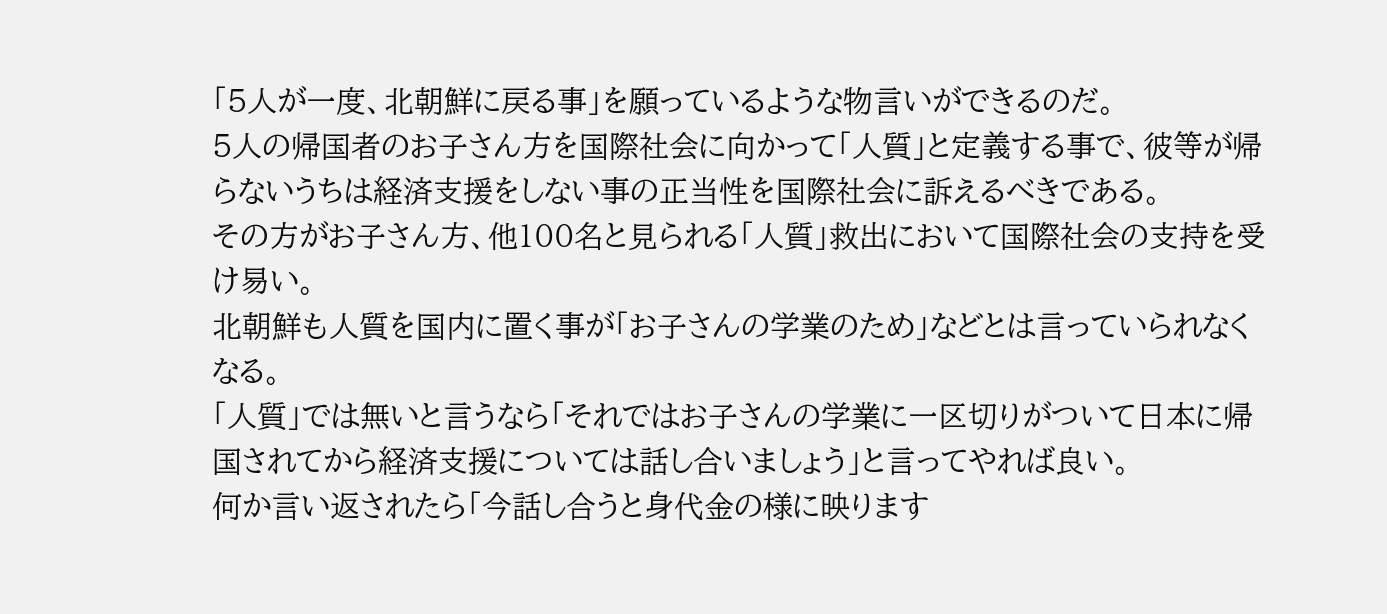「5人が一度、北朝鮮に戻る事」を願っているような物言いができるのだ。
5人の帰国者のお子さん方を国際社会に向かって「人質」と定義する事で、彼等が帰らないうちは経済支援をしない事の正当性を国際社会に訴えるべきである。
その方がお子さん方、他100名と見られる「人質」救出において国際社会の支持を受け易い。
北朝鮮も人質を国内に置く事が「お子さんの学業のため」などとは言っていられなくなる。
「人質」では無いと言うなら「それではお子さんの学業に一区切りがついて日本に帰国されてから経済支援については話し合いましょう」と言ってやれば良い。
何か言い返されたら「今話し合うと身代金の様に映ります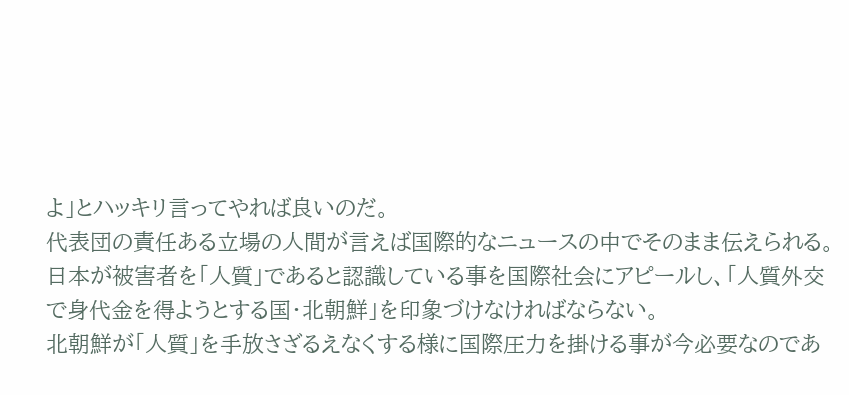よ」とハッキリ言ってやれば良いのだ。
代表団の責任ある立場の人間が言えば国際的なニュースの中でそのまま伝えられる。
日本が被害者を「人質」であると認識している事を国際社会にアピールし、「人質外交で身代金を得ようとする国・北朝鮮」を印象づけなければならない。
北朝鮮が「人質」を手放さざるえなくする様に国際圧力を掛ける事が今必要なのであ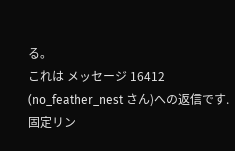る。
これは メッセージ 16412 (no_feather_nest さん)への返信です.
固定リン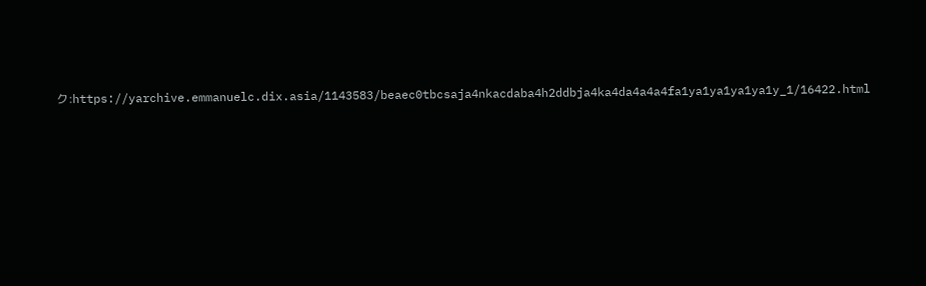ク:https://yarchive.emmanuelc.dix.asia/1143583/beaec0tbcsaja4nkacdaba4h2ddbja4ka4da4a4a4fa1ya1ya1ya1ya1y_1/16422.html